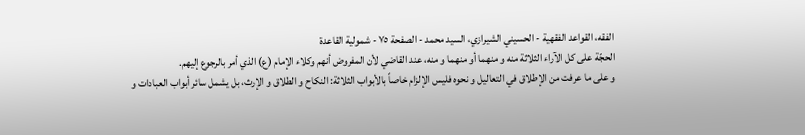الفقه، القواعد الفقهية - الحسيني الشيرازي، السيد محمد - الصفحة ٧٥ - شمولية القاعدة
الحجّة على كل الآراء الثلاثة منه و منهما أو منهما و منه، عند القاضي لأن المفروض أنهم وكلاء الإمام (ع) الذي أمر بالرجوع إليهم.
و على ما عرفت من الإطلاق في التعاليل و نحوه فليس الإلزام خاصاً بالأبواب الثلاثة: النكاح و الطلاق و الإرث، بل يشمل سائر أبواب العبادات و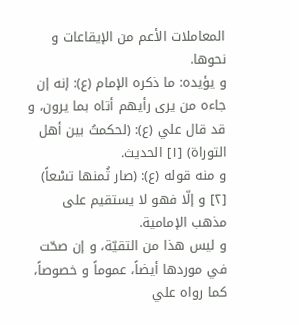المعاملات الأعم من الإيقاعات و نحوها.
و يؤيده: ما ذكره الإمام (ع): إنه إن جاءه من يرى رأيهم أتاه بما يرون، و قد قال علي (ع): (لحكمتُ بين أهل التوراة) [١] الحديث.
و منه قوله (ع): (صار ثُمنها تسْعاً) [٢] و إلّا فهو لا يستقيم على مذهب الإمامية.
و ليس هذا من التقيّة، و إن صحّت في موردها أيضاً، عموماً و خصوصاً، كما رواه علي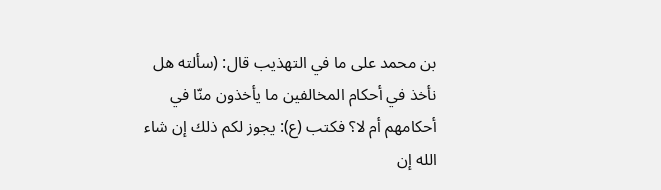بن محمد على ما في التهذيب قال: (سألته هل نأخذ في أحكام المخالفين ما يأخذون منّا في أحكامهم أم لا؟ فكتب (ع): يجوز لكم ذلك إن شاء الله إن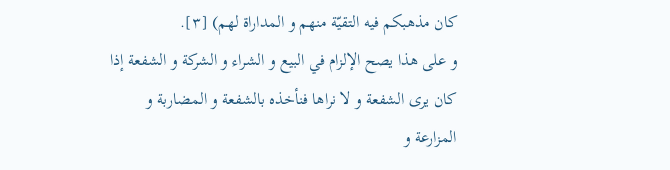كان مذهبكم فيه التقيّة منهم و المداراة لهم) [٣].
و على هذا يصح الإلزام في البيع و الشراء و الشركة و الشفعة إذا كان يرى الشفعة و لا نراها فنأخذه بالشفعة و المضاربة و المزارعة و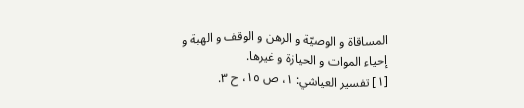المساقاة و الوصيّة و الرهن و الوقف و الهبة و إحياء الموات و الحيازة و غيرها.
[١] تفسير العياشي: ١، ص ١٥، ح ٣.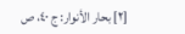[٢] بحار الأنوار: ج ٤٠، ص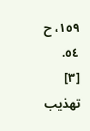١٥٩، ح ٥٤.
[٣] تهذيب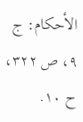الأحكام: ج ٩، ص ٣٢٢، ح ١٠.